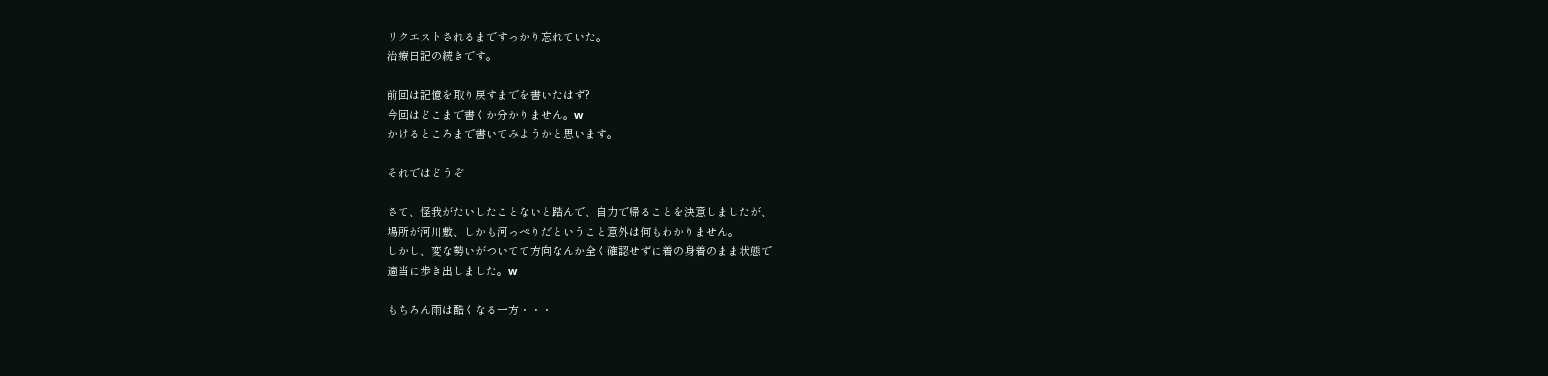リクエストされるまですっかり忘れていた。
治療日記の続きです。

前回は記憶を取り戻すまでを書いたはず?
今回はどこまで書くか分かりません。w
かけるところまで書いてみようかと思います。

それではどうぞ

さて、怪我がたいしたことないと踏んで、自力で帰ることを決意しましたが、
場所が河川敷、しかも河っぺりだということ意外は何もわかりません。
しかし、変な勢いがついてて方向なんか全く確認せずに着の身着のまま状態で
適当に歩き出しました。w

もちろん雨は酷くなる一方・・・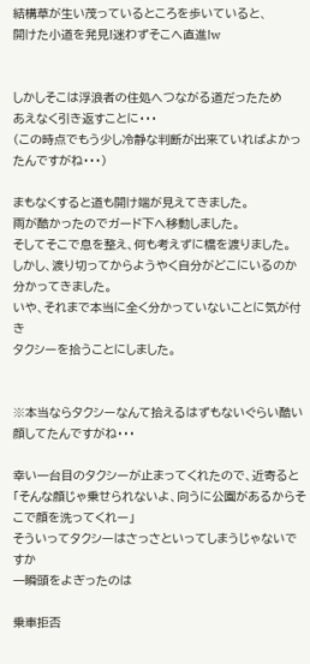結構草が生い茂っているところを歩いていると、
開けた小道を発見!迷わずそこへ直進!w


しかしそこは浮浪者の住処へつながる道だったため
あえなく引き返すことに・・・
(この時点でもう少し冷静な判断が出来ていればよかったんですがね・・・)

まもなくすると道も開け端が見えてきました。
雨が酷かったのでガード下へ移動しました。
そしてそこで息を整え、何も考えずに橋を渡りました。
しかし、渡り切ってからようやく自分がどこにいるのか分かってきました。
いや、それまで本当に全く分かっていないことに気が付き
タクシーを拾うことにしました。


※本当ならタクシーなんて拾えるはずもないぐらい酷い顔してたんですがね・・・

幸い一台目のタクシーが止まってくれたので、近寄ると
「そんな顔じゃ乗せられないよ、向うに公園があるからそこで顔を洗ってくれー」
そういってタクシーはさっさといってしまうじゃないですか
一瞬頭をよぎったのは

乗車拒否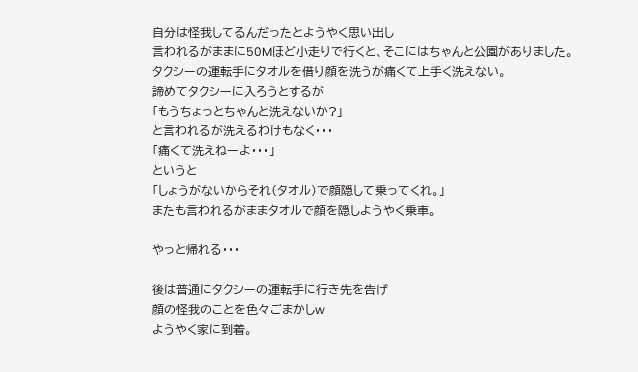自分は怪我してるんだったとようやく思い出し
言われるがままに50Mほど小走りで行くと、そこにはちゃんと公園がありました。
タクシーの運転手にタオルを借り顔を洗うが痛くて上手く洗えない。
諦めてタクシーに入ろうとするが
「もうちょっとちゃんと洗えないか?」
と言われるが洗えるわけもなく・・・
「痛くて洗えねーよ・・・」
というと
「しょうがないからそれ(タオル)で顔隠して乗ってくれ。」
またも言われるがままタオルで顔を隠しようやく乗車。

やっと帰れる・・・

後は普通にタクシーの運転手に行き先を告げ
顔の怪我のことを色々ごまかしw
ようやく家に到着。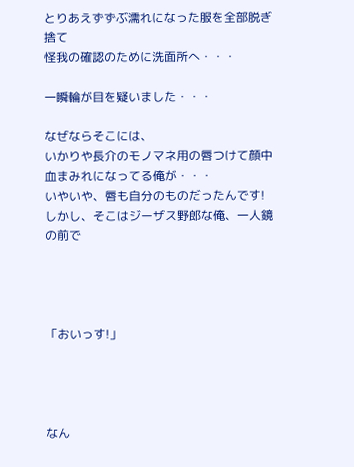とりあえずずぶ濡れになった服を全部脱ぎ捨て
怪我の確認のために洗面所へ・・・

一瞬輪が目を疑いました・・・

なぜならそこには、
いかりや長介のモノマネ用の唇つけて顔中血まみれになってる俺が・・・
いやいや、唇も自分のものだったんです!
しかし、そこはジーザス野郎な俺、一人鏡の前で




「おいっす!」




なん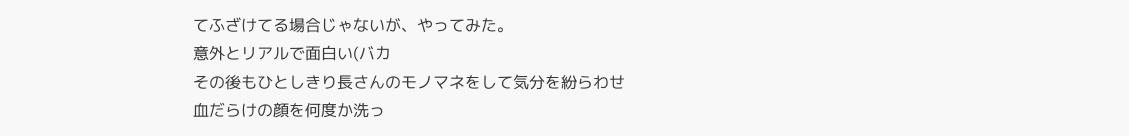てふざけてる場合じゃないが、やってみた。
意外とリアルで面白い(バカ
その後もひとしきり長さんのモノマネをして気分を紛らわせ
血だらけの顔を何度か洗っ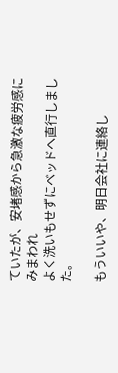ていたが、安堵感から急激な疲労感にみまわれ
よく洗いもせずにベッドへ直行しました。

もういいや、明日会社に連絡し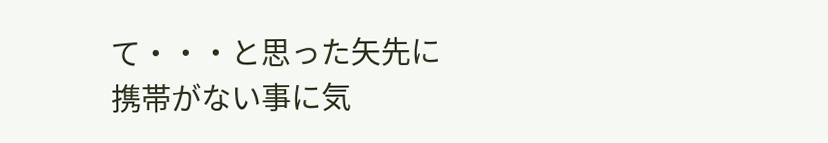て・・・と思った矢先に
携帯がない事に気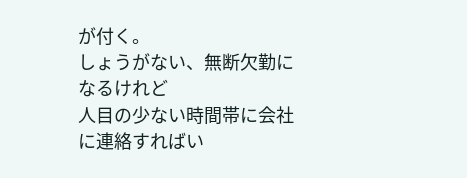が付く。
しょうがない、無断欠勤になるけれど
人目の少ない時間帯に会社に連絡すればい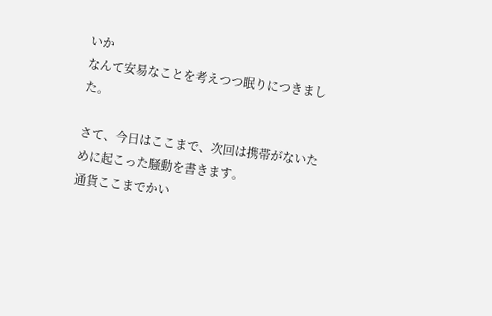いか
なんて安易なことを考えつつ眠りにつきました。

さて、今日はここまで、次回は携帯がないために起こった騒動を書きます。
通貨ここまでかい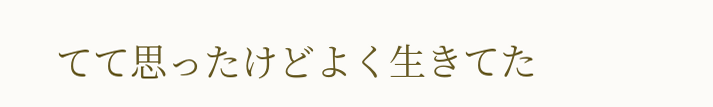てて思ったけどよく生きてた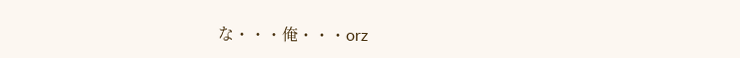な・・・俺・・・orz